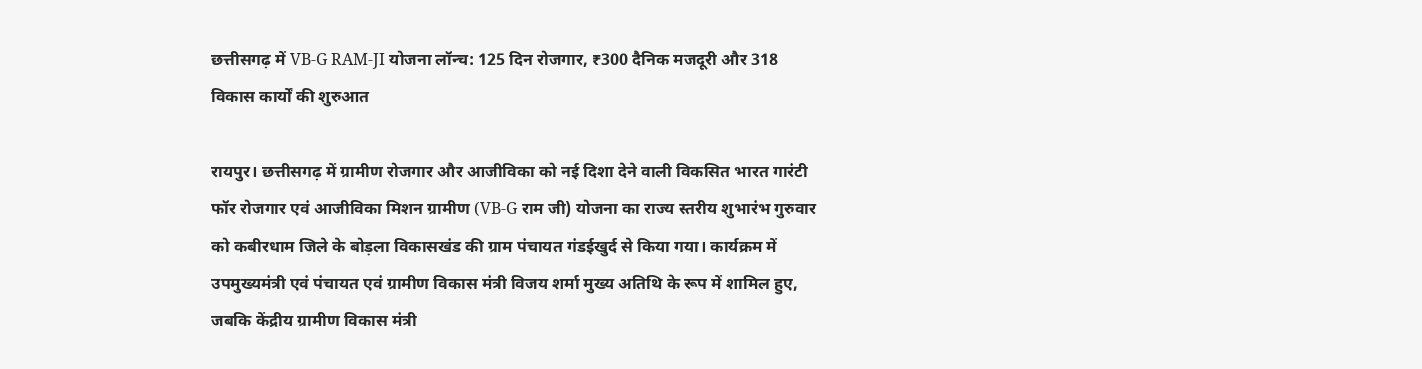छत्तीसगढ़ में VB-G RAM-JI योजना लॉन्च: 125 दिन रोजगार, ₹300 दैनिक मजदूरी और 318 विकास कार्यों की शुरुआत

रायपुर। छत्तीसगढ़ में ग्रामीण रोजगार और आजीविका को नई दिशा देने वाली विकसित भारत गारंटी फॉर रोजगार एवं आजीविका मिशन ग्रामीण (VB-G राम जी) योजना का राज्य स्तरीय शुभारंभ गुरुवार को कबीरधाम जिले के बोड़ला विकासखंड की ग्राम पंचायत गंडईखुर्द से किया गया। कार्यक्रम में उपमुख्यमंत्री एवं पंचायत एवं ग्रामीण विकास मंत्री विजय शर्मा मुख्य अतिथि के रूप में शामिल हुए, जबकि केंद्रीय ग्रामीण विकास मंत्री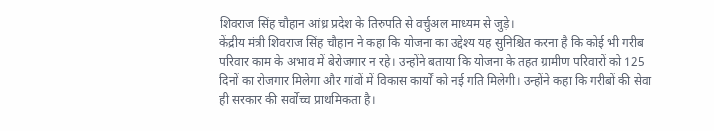शिवराज सिंह चौहान आंध्र प्रदेश के तिरुपति से वर्चुअल माध्यम से जुड़े।
केंद्रीय मंत्री शिवराज सिंह चौहान ने कहा कि योजना का उद्देश्य यह सुनिश्चित करना है कि कोई भी गरीब परिवार काम के अभाव में बेरोजगार न रहे। उन्होंने बताया कि योजना के तहत ग्रामीण परिवारों को 125 दिनों का रोजगार मिलेगा और गांवों में विकास कार्यों को नई गति मिलेगी। उन्होंने कहा कि गरीबों की सेवा ही सरकार की सर्वोच्च प्राथमिकता है।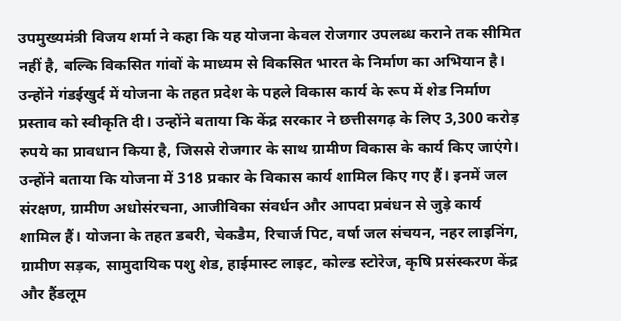उपमुख्यमंत्री विजय शर्मा ने कहा कि यह योजना केवल रोजगार उपलब्ध कराने तक सीमित नहीं है, बल्कि विकसित गांवों के माध्यम से विकसित भारत के निर्माण का अभियान है। उन्होंने गंडईखुर्द में योजना के तहत प्रदेश के पहले विकास कार्य के रूप में शेड निर्माण प्रस्ताव को स्वीकृति दी। उन्होंने बताया कि केंद्र सरकार ने छत्तीसगढ़ के लिए 3,300 करोड़ रुपये का प्रावधान किया है, जिससे रोजगार के साथ ग्रामीण विकास के कार्य किए जाएंगे।
उन्होंने बताया कि योजना में 318 प्रकार के विकास कार्य शामिल किए गए हैं। इनमें जल संरक्षण, ग्रामीण अधोसंरचना, आजीविका संवर्धन और आपदा प्रबंधन से जुड़े कार्य शामिल हैं। योजना के तहत डबरी, चेकडैम, रिचार्ज पिट, वर्षा जल संचयन, नहर लाइनिंग, ग्रामीण सड़क, सामुदायिक पशु शेड, हाईमास्ट लाइट, कोल्ड स्टोरेज, कृषि प्रसंस्करण केंद्र और हैंडलूम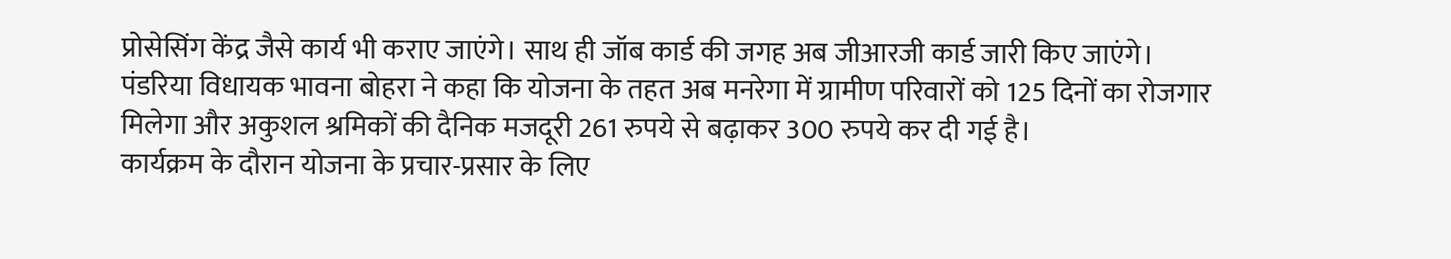प्रोसेसिंग केंद्र जैसे कार्य भी कराए जाएंगे। साथ ही जॉब कार्ड की जगह अब जीआरजी कार्ड जारी किए जाएंगे।
पंडरिया विधायक भावना बोहरा ने कहा कि योजना के तहत अब मनरेगा में ग्रामीण परिवारों को 125 दिनों का रोजगार मिलेगा और अकुशल श्रमिकों की दैनिक मजदूरी 261 रुपये से बढ़ाकर 300 रुपये कर दी गई है।
कार्यक्रम के दौरान योजना के प्रचार-प्रसार के लिए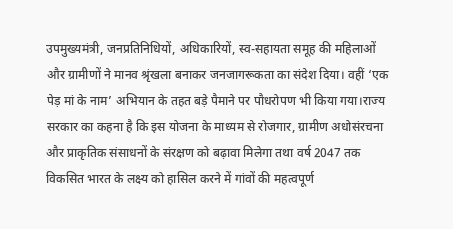उपमुख्यमंत्री, जनप्रतिनिधियों, अधिकारियों, स्व-सहायता समूह की महिलाओं और ग्रामीणों ने मानव श्रृंखला बनाकर जनजागरूकता का संदेश दिया। वहीं ‘एक पेड़ मां के नाम’ अभियान के तहत बड़े पैमाने पर पौधरोपण भी किया गया।राज्य सरकार का कहना है कि इस योजना के माध्यम से रोजगार, ग्रामीण अधोसंरचना और प्राकृतिक संसाधनों के संरक्षण को बढ़ावा मिलेगा तथा वर्ष 2047 तक विकसित भारत के लक्ष्य को हासिल करने में गांवों की महत्वपूर्ण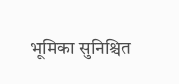भूमिका सुनिश्चित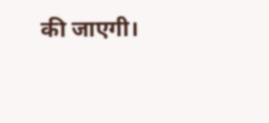की जाएगी।